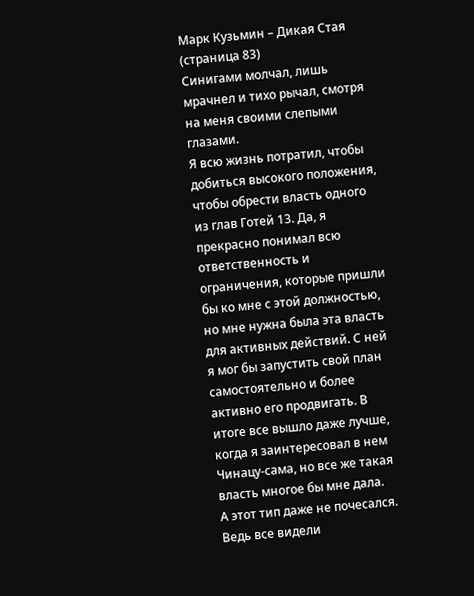Марк Кузьмин – Дикая Стая (страница 83)
Синигами молчал, лишь мрачнел и тихо рычал, смотря на меня своими слепыми глазами.
Я всю жизнь потратил, чтобы добиться высокого положения, чтобы обрести власть одного из глав Готей 13. Да, я прекрасно понимал всю ответственность и ограничения, которые пришли бы ко мне с этой должностью, но мне нужна была эта власть для активных действий. С ней я мог бы запустить свой план самостоятельно и более активно его продвигать. В итоге все вышло даже лучше, когда я заинтересовал в нем Чинацу-сама, но все же такая власть многое бы мне дала.
А этот тип даже не почесался.
Ведь все видели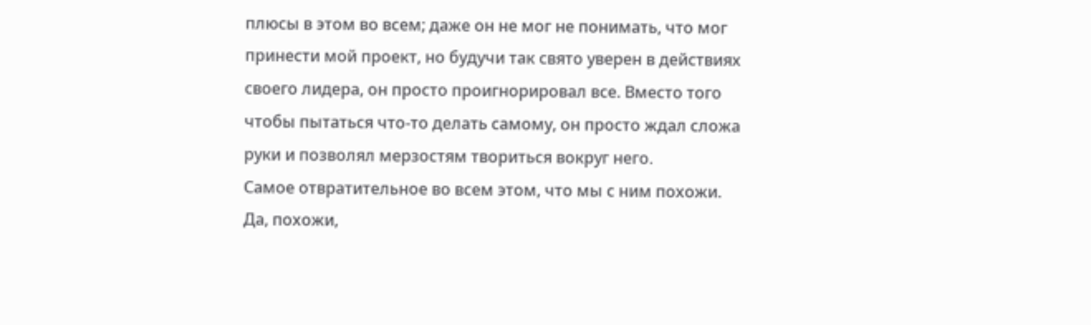плюсы в этом во всем; даже он не мог не понимать, что мог принести мой проект, но будучи так свято уверен в действиях своего лидера, он просто проигнорировал все. Вместо того чтобы пытаться что-то делать самому, он просто ждал сложа руки и позволял мерзостям твориться вокруг него.
Самое отвратительное во всем этом, что мы с ним похожи.
Да, похожи,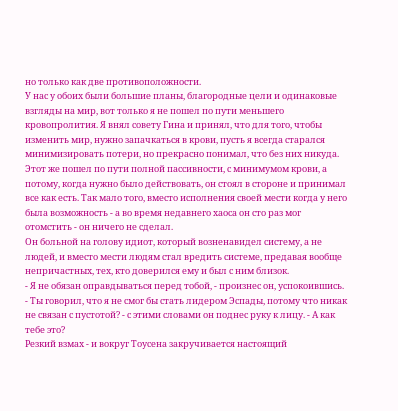но только как две противоположности.
У нас у обоих были большие планы, благородные цели и одинаковые взгляды на мир, вот только я не пошел по пути меньшего кровопролития. Я внял совету Гина и принял, что для того, чтобы изменить мир, нужно запачкаться в крови, пусть я всегда старался минимизировать потери, но прекрасно понимал, что без них никуда.
Этот же пошел по пути полной пассивности, с минимумом крови, а потому, когда нужно было действовать, он стоял в стороне и принимал все как есть. Так мало того, вместо исполнения своей мести когда у него была возможность - а во время недавнего хаоса он сто раз мог отомстить - он ничего не сделал.
Он больной на голову идиот, который возненавидел систему, а не людей, и вместо мести людям стал вредить системе, предавая вообще непричастных, тех, кто доверился ему и был с ним близок.
- Я не обязан оправдываться перед тобой, - произнес он, успокоившись. - Ты говорил, что я не смог бы стать лидером Эспады, потому что никак не связан с пустотой? - с этими словами он поднес руку к лицу. - А как тебе это?
Резкий взмах - и вокруг Тоусена закручивается настоящий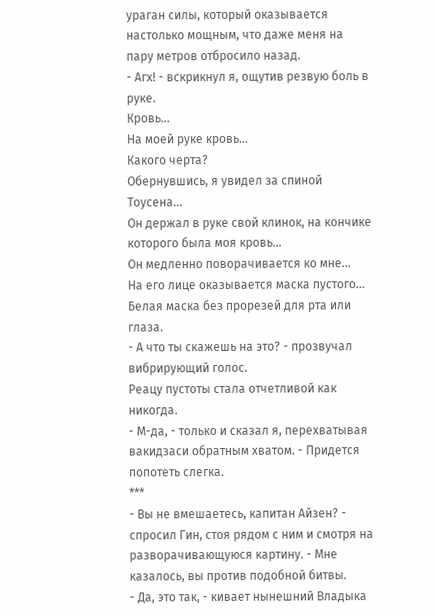ураган силы, который оказывается настолько мощным, что даже меня на пару метров отбросило назад.
- Агх! - вскрикнул я, ощутив резвую боль в руке.
Кровь...
На моей руке кровь...
Какого черта?
Обернувшись, я увидел за спиной Тоусена...
Он держал в руке свой клинок, на кончике которого была моя кровь...
Он медленно поворачивается ко мне...
На его лице оказывается маска пустого... Белая маска без прорезей для рта или глаза.
- А что ты скажешь на это? - прозвучал вибрирующий голос.
Реацу пустоты стала отчетливой как никогда.
- М-да, - только и сказал я, перехватывая вакидзаси обратным хватом. - Придется попотеть слегка.
***
- Вы не вмешаетесь, капитан Айзен? - спросил Гин, стоя рядом с ним и смотря на разворачивающуюся картину. - Мне казалось, вы против подобной битвы.
- Да, это так, - кивает нынешний Владыка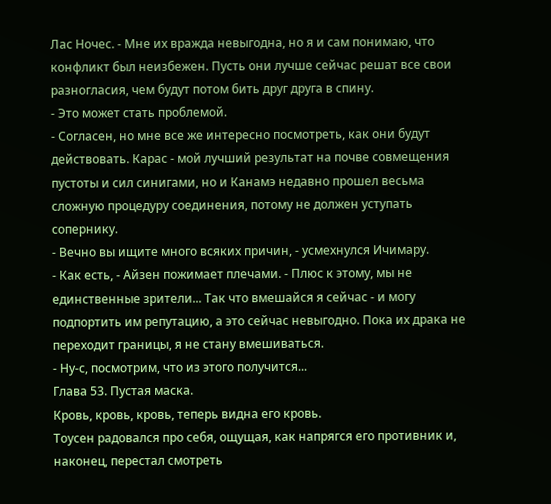Лас Ночес. - Мне их вражда невыгодна, но я и сам понимаю, что конфликт был неизбежен. Пусть они лучше сейчас решат все свои разногласия, чем будут потом бить друг друга в спину.
- Это может стать проблемой.
- Согласен, но мне все же интересно посмотреть, как они будут действовать. Карас - мой лучший результат на почве совмещения пустоты и сил синигами, но и Канамэ недавно прошел весьма сложную процедуру соединения, потому не должен уступать сопернику.
- Вечно вы ищите много всяких причин, - усмехнулся Ичимару.
- Как есть, - Айзен пожимает плечами. - Плюс к этому, мы не единственные зрители... Так что вмешайся я сейчас - и могу подпортить им репутацию, а это сейчас невыгодно. Пока их драка не переходит границы, я не стану вмешиваться.
- Ну-с, посмотрим, что из этого получится...
Глава 53. Пустая маска.
Кровь, кровь, кровь, теперь видна его кровь.
Тоусен радовался про себя, ощущая, как напрягся его противник и, наконец, перестал смотреть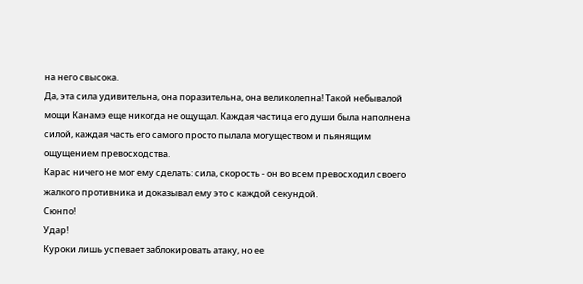на него свысока.
Да, эта сила удивительна, она поразительна, она великолепна! Такой небывалой мощи Канамэ еще никогда не ощущал. Каждая частица его души была наполнена силой, каждая часть его самого просто пылала могуществом и пьянящим ощущением превосходства.
Карас ничего не мог ему сделать: сила, скорость - он во всем превосходил своего жалкого противника и доказывал ему это с каждой секундой.
Сюнпо!
Удар!
Куроки лишь успевает заблокировать атаку, но ее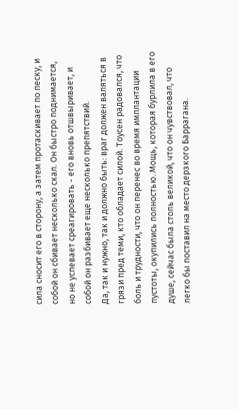сила сносит его в сторону, а затем протаскивает по песку, и собой он сбивает несколько скал. Он быстро поднимается, но не успевает среагировать - его вновь отшвыривает, и собой он разбивает еще несколько препятствий.
Да, так и нужно, так и должно быть: враг должен валяться в грязи пред теми, кто обладает силой. Тоусен радовался, что боль и трудности, что он перенес во время имплантации пустоты, окупились полностью. Мощь, которая бурлила в его душе, сейчас была столь великой, что он чувствовал, что легко бы поставил на место дерзкого Баррагана.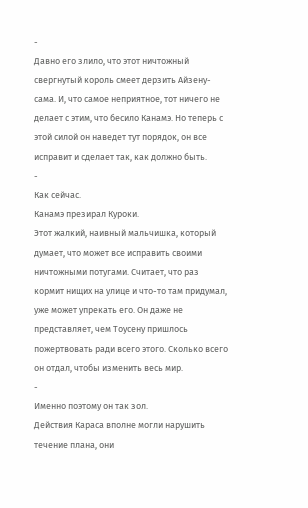-
Давно его злило, что этот ничтожный свергнутый король смеет дерзить Айзену-сама. И, что самое неприятное, тот ничего не делает с этим, что бесило Канамэ. Но теперь с этой силой он наведет тут порядок, он все исправит и сделает так, как должно быть.
-
Как сейчас.
Канамэ презирал Куроки.
Этот жалкий, наивный мальчишка, который думает, что может все исправить своими ничтожными потугами. Считает, что раз кормит нищих на улице и что-то там придумал, уже может упрекать его. Он даже не представляет, чем Тоусену пришлось пожертвовать ради всего этого. Сколько всего он отдал, чтобы изменить весь мир.
-
Именно поэтому он так зол.
Действия Караса вполне могли нарушить течение плана, они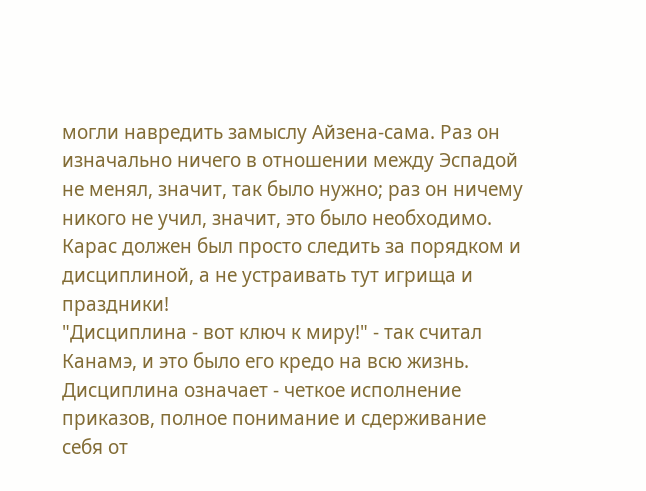могли навредить замыслу Айзена-сама. Раз он изначально ничего в отношении между Эспадой не менял, значит, так было нужно; раз он ничему никого не учил, значит, это было необходимо. Карас должен был просто следить за порядком и дисциплиной, а не устраивать тут игрища и праздники!
"Дисциплина - вот ключ к миру!" - так считал Канамэ, и это было его кредо на всю жизнь. Дисциплина означает - четкое исполнение приказов, полное понимание и сдерживание себя от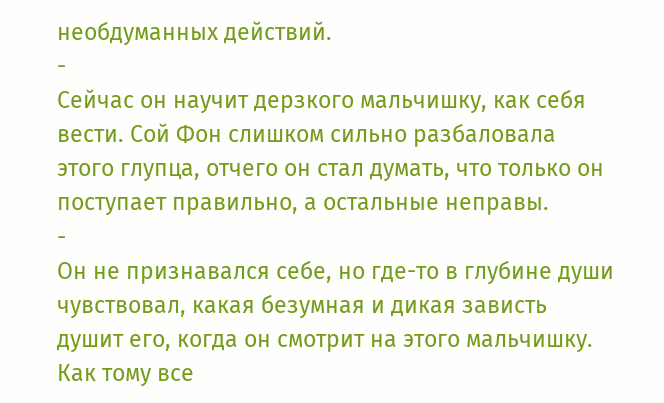необдуманных действий.
-
Сейчас он научит дерзкого мальчишку, как себя вести. Сой Фон слишком сильно разбаловала этого глупца, отчего он стал думать, что только он поступает правильно, а остальные неправы.
-
Он не признавался себе, но где-то в глубине души чувствовал, какая безумная и дикая зависть душит его, когда он смотрит на этого мальчишку. Как тому все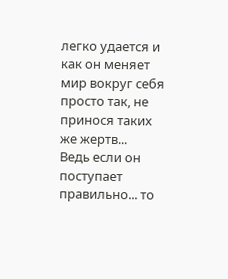легко удается и как он меняет мир вокруг себя просто так, не принося таких же жертв...
Ведь если он поступает правильно... то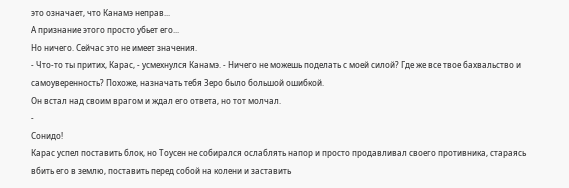это означает, что Канамэ неправ...
А признание этого просто убьет его...
Но ничего. Сейчас это не имеет значения.
- Что-то ты притих, Карас, - усмехнулся Канамэ. - Ничего не можешь поделать с моей силой? Где же все твое бахвальство и самоуверенность? Похоже, назначать тебя Зеро было большой ошибкой.
Он встал над своим врагом и ждал его ответа, но тот молчал.
-
Сонидо!
Карас успел поставить блок, но Тоусен не собирался ослаблять напор и просто продавливал своего противника, стараясь вбить его в землю, поставить перед собой на колени и заставить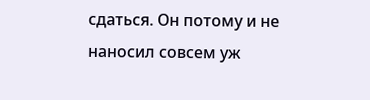сдаться. Он потому и не наносил совсем уж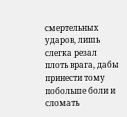смертельных ударов, лишь слегка резал плоть врага, дабы принести тому побольше боли и сломать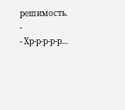решимость.
-
- Хр-р-р-р-р...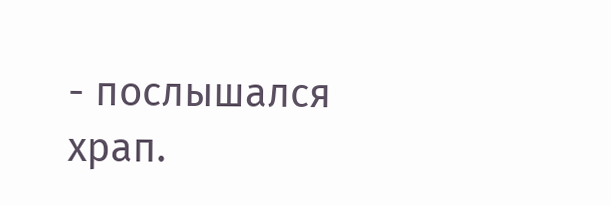- послышался храп.